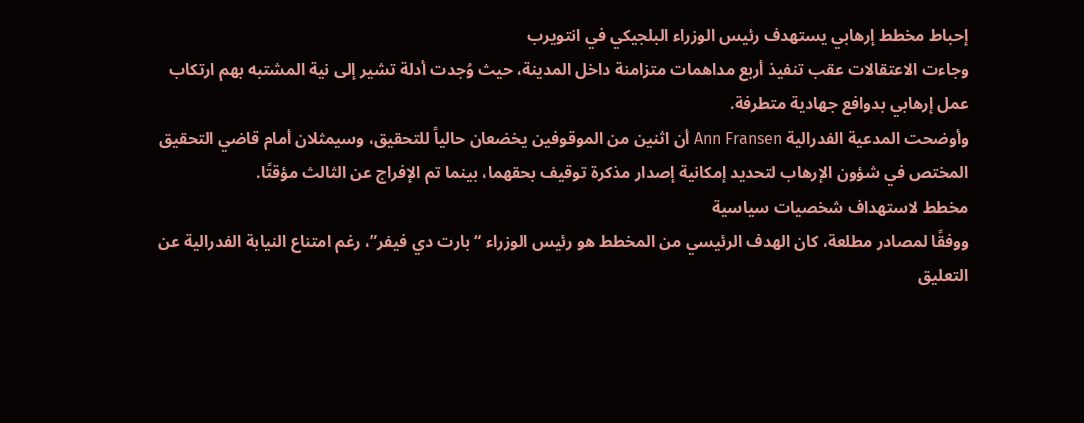إحباط مخطط إرهابي يستهدف رئيس الوزراء البلجيكي في انتويرب
وجاءت الاعتقالات عقب تنفيذ أربع مداهمات متزامنة داخل المدينة، حيث وُجدت أدلة تشير إلى نية المشتبه بهم ارتكاب عمل إرهابي بدوافع جهادية متطرفة.
وأوضحت المدعية الفدرالية Ann Fransen أن اثنين من الموقوفين يخضعان حالياً للتحقيق، وسيمثلان أمام قاضي التحقيق المختص في شؤون الإرهاب لتحديد إمكانية إصدار مذكرة توقيف بحقهما، بينما تم الإفراج عن الثالث مؤقتًا.
مخطط لاستهداف شخصيات سياسية
ووفقًا لمصادر مطلعة، كان الهدف الرئيسي من المخطط هو رئيس الوزراء “بارت دي فيفر”، رغم امتناع النيابة الفدرالية عن التعليق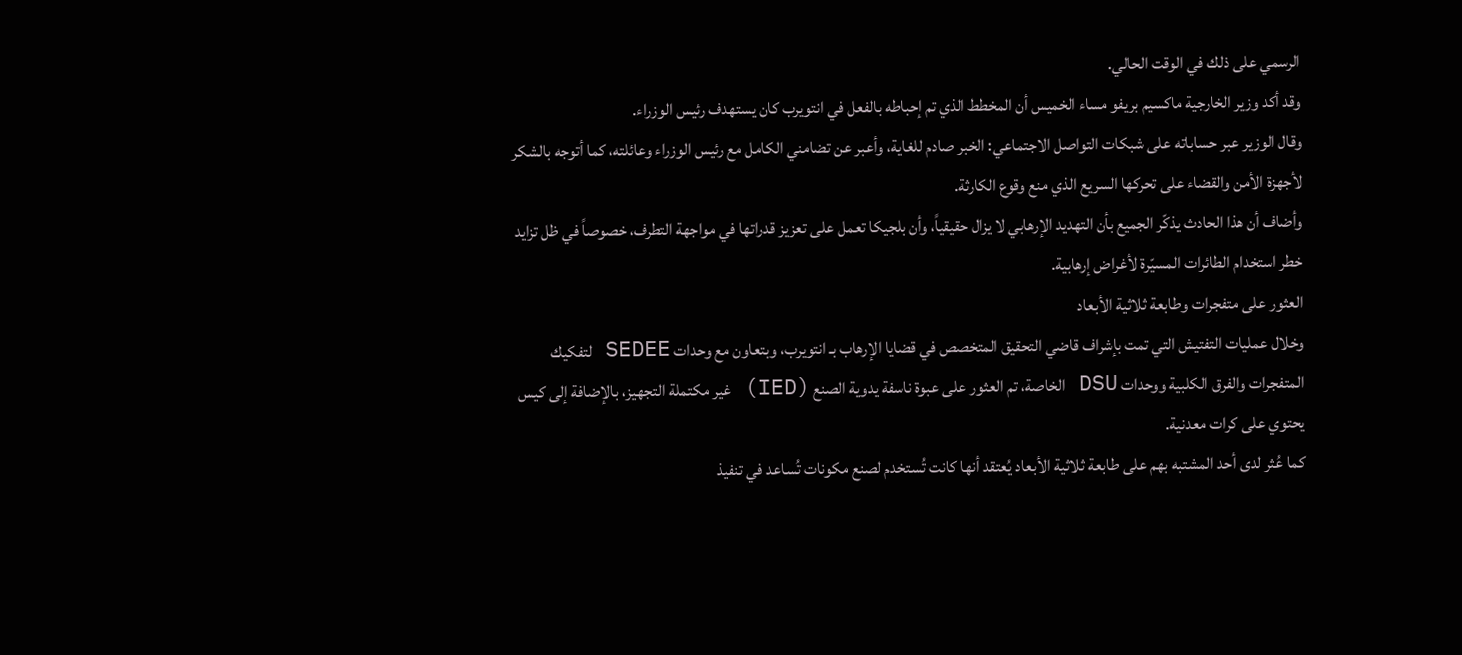الرسمي على ذلك في الوقت الحالي.
وقد أكد وزير الخارجية ماكسيم بريفو مساء الخميس أن المخطط الذي تم إحباطه بالفعل في انتويرب كان يستهدف رئيس الوزراء.
وقال الوزير عبر حساباته على شبكات التواصل الاجتماعي: الخبر صادم للغاية، وأعبر عن تضامني الكامل مع رئيس الوزراء وعائلته، كما أتوجه بالشكر لأجهزة الأمن والقضاء على تحركها السريع الذي منع وقوع الكارثة.
وأضاف أن هذا الحادث يذكّر الجميع بأن التهديد الإرهابي لا يزال حقيقياً، وأن بلجيكا تعمل على تعزيز قدراتها في مواجهة التطرف، خصوصاً في ظل تزايد خطر استخدام الطائرات المسيّرة لأغراض إرهابية.
العثور على متفجرات وطابعة ثلاثية الأبعاد
وخلال عمليات التفتيش التي تمت بإشراف قاضي التحقيق المتخصص في قضايا الإرهاب بـ انتويرب، وبتعاون مع وحدات SEDEE لتفكيك المتفجرات والفرق الكلبية ووحدات DSU الخاصة، تم العثور على عبوة ناسفة يدوية الصنع (IED) غير مكتملة التجهيز، بالإضافة إلى كيس يحتوي على كرات معدنية.
كما عُثر لدى أحد المشتبه بهم على طابعة ثلاثية الأبعاد يُعتقد أنها كانت تُستخدم لصنع مكونات تُساعد في تنفيذ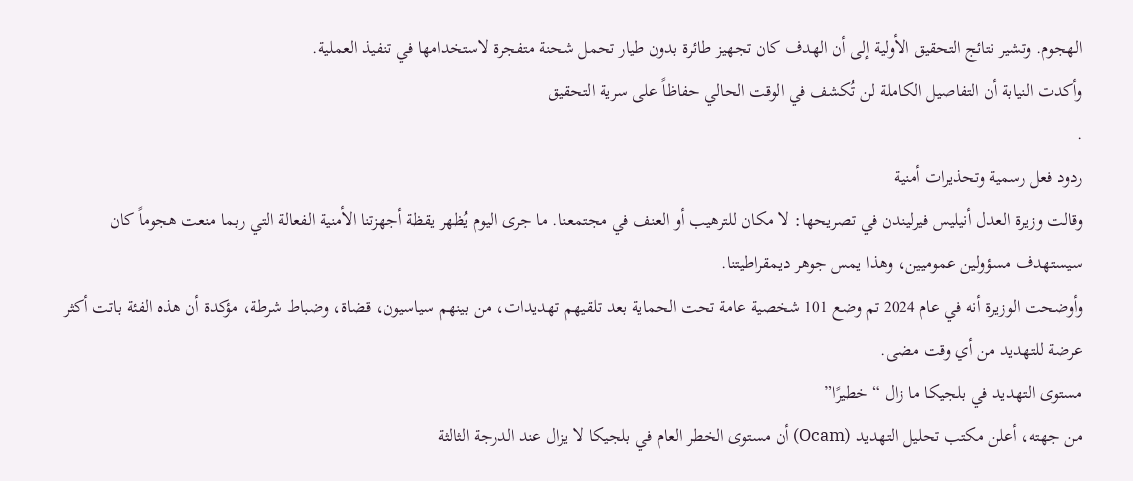الهجوم. وتشير نتائج التحقيق الأولية إلى أن الهدف كان تجهيز طائرة بدون طيار تحمل شحنة متفجرة لاستخدامها في تنفيذ العملية.
وأكدت النيابة أن التفاصيل الكاملة لن تُكشف في الوقت الحالي حفاظاً على سرية التحقيق
.
ردود فعل رسمية وتحذيرات أمنية
وقالت وزيرة العدل أنيليس فيرليندن في تصريحها: لا مكان للترهيب أو العنف في مجتمعنا. ما جرى اليوم يُظهر يقظة أجهزتنا الأمنية الفعالة التي ربما منعت هجوماً كان سيستهدف مسؤولين عموميين، وهذا يمس جوهر ديمقراطيتنا.
وأوضحت الوزيرة أنه في عام 2024 تم وضع 101 شخصية عامة تحت الحماية بعد تلقيهم تهديدات، من بينهم سياسيون، قضاة، وضباط شرطة، مؤكدة أن هذه الفئة باتت أكثر عرضة للتهديد من أي وقت مضى.
مستوى التهديد في بلجيكا ما زال “خطيرًا”
من جهته، أعلن مكتب تحليل التهديد (Ocam) أن مستوى الخطر العام في بلجيكا لا يزال عند الدرجة الثالثة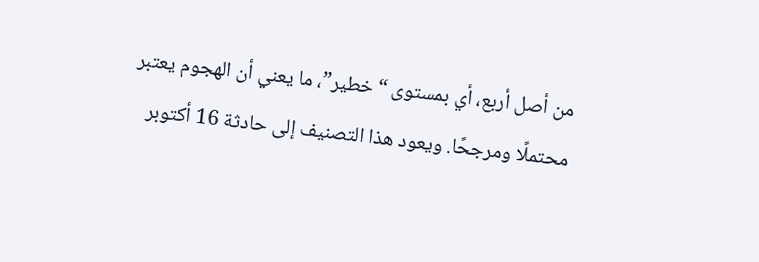من أصل أربع، أي بمستوى “خطير”، ما يعني أن الهجوم يعتبر محتملًا ومرجحًا. ويعود هذا التصنيف إلى حادثة 16 أكتوبر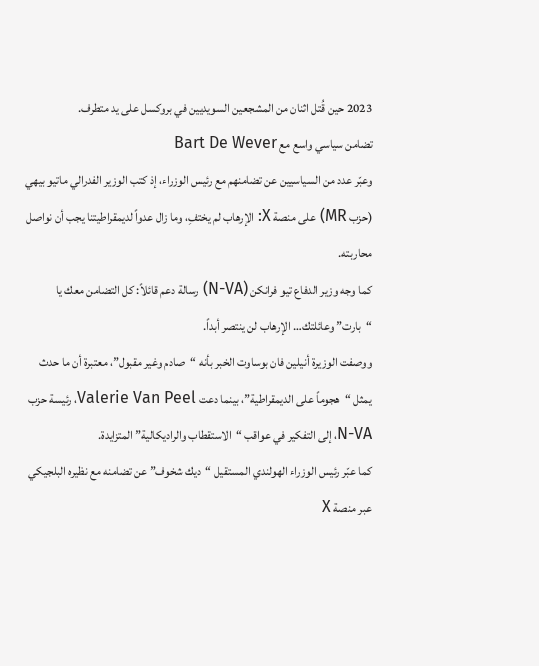2023 حين قُتل اثنان من المشجعين السويديين في بروكسل على يد متطرف.
تضامن سياسي واسع مع Bart De Wever
وعبّر عدد من السياسيين عن تضامنهم مع رئيس الوزراء، إذ كتب الوزير الفدرالي ماتيو بيهي (حزب MR) على منصة X: الإرهاب لم يختفِ، وما زال عدواً لديمقراطيتنا يجب أن نواصل محاربته.
كما وجه وزير الدفاع تيو فرانكن (N-VA) رسالة دعم قائلاً: كل التضامن معك يا “بارت” وعائلتك… الإرهاب لن ينتصر أبداً.
ووصفت الوزيرة أنيلين فان بوساوت الخبر بأنه “صادم وغير مقبول”، معتبرة أن ما حدث يمثل “هجوماً على الديمقراطية”، بينما دعت Valerie Van Peel، رئيسة حزب N-VA، إلى التفكير في عواقب “الاستقطاب والراديكالية” المتزايدة.
كما عبّر رئيس الوزراء الهولندي المستقيل “ديك شخوف” عن تضامنه مع نظيره البلجيكي عبر منصة X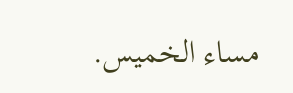مساء الخميس.